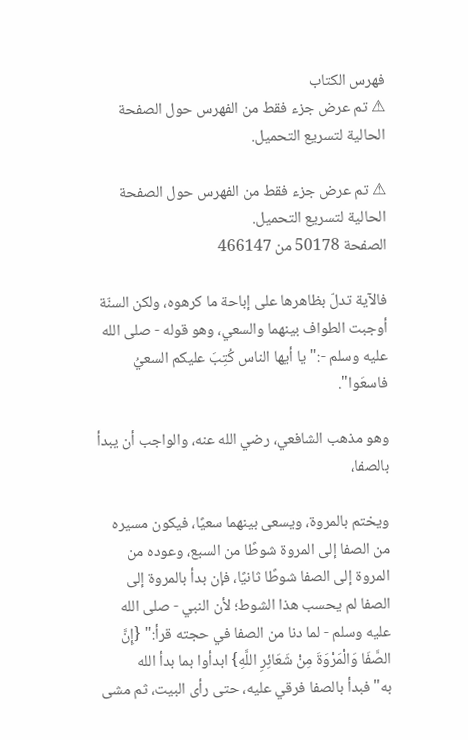فهرس الكتاب
⚠ تم عرض جزء فقط من الفهرس حول الصفحة الحالية لتسريع التحميل.

⚠ تم عرض جزء فقط من الفهرس حول الصفحة الحالية لتسريع التحميل.
الصفحة 50178 من 466147

فالآية تدلّ بظاهرها على إباحة ما كرهوه، ولكن السنّة أوجبت الطواف بينهما والسعي، وهو قوله - صلى الله عليه وسلم -:"يا أيها الناس كُتِبَ عليكم السعيُ فاسعَوا".

وهو مذهب الشافعي، رضي الله عنه، والواجب أن يبدأ بالصفا،

ويختم بالمروة، ويسعى بينهما سعيًا، فيكون مسيره من الصفا إلى المروة شوطًا من السبع، وعوده من المروة إلى الصفا شوطًا ثانيًا، فإن بدأ بالمروة إلى الصفا لم يحسب هذا الشوط؛ لأن النبي - صلى الله عليه وسلم - لما دنا من الصفا في حجته قرأ:" {إِنَّ الصَّفَا وَالْمَرْوَةَ مِنْ شَعَائِرِ اللَّهِ} ابدأوا بما بدأ الله به"فبدأ بالصفا فرقي عليه، حتى رأى البيت، ثم مشى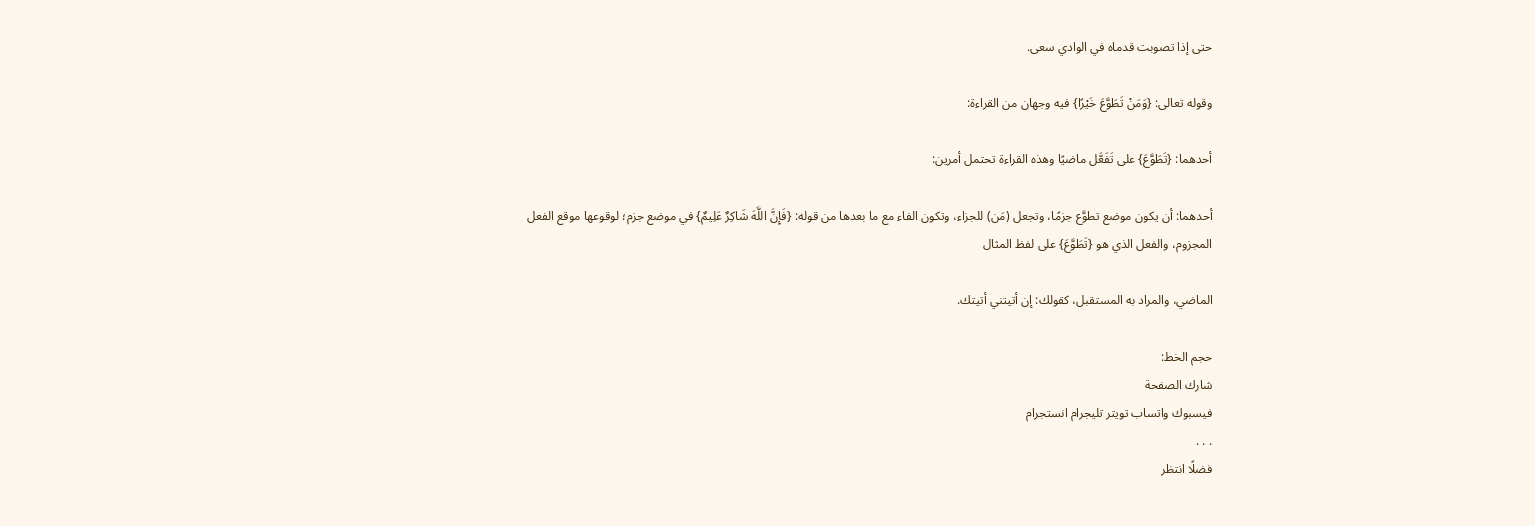حتى إذا تصوبت قدماه في الوادي سعى.

وقوله تعالى: {وَمَنْ تَطَوَّعَ خَيْرًا} فيه وجهان من القراءة:

أحدهما: {تَطَوَّعَ} على تَفَعَّل ماضيًا وهذه القراءة تحتمل أمرين:

أحدهما: أن يكون موضع تطوَّع جزمًا، وتجعل (مَن) للجزاء، وتكون الفاء مع ما بعدها من قوله: {فَإِنَّ اللَّهَ شَاكِرٌ عَلِيمٌ} في موضع جزم؛ لوقوعها موقع الفعل المجزوم، والفعل الذي هو {تَطَوَّعَ} على لفظ المثال

الماضي، والمراد به المستقبل، كقولك: إن أتيتني أتيتك.

حجم الخط:
شارك الصفحة
فيسبوك واتساب تويتر تليجرام انستجرام
. . .
فضلًا انتظر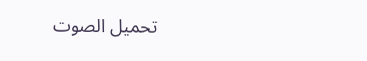تحميل الصوت